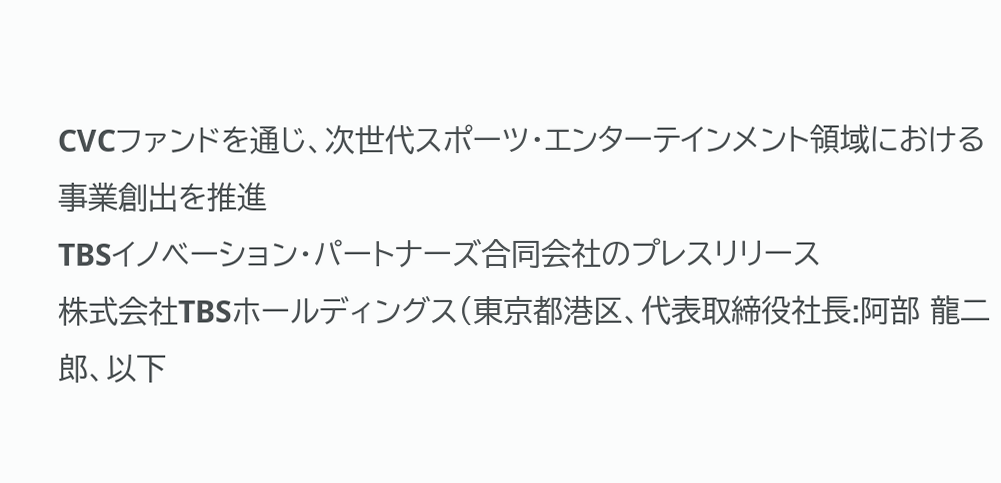CVCファンドを通じ、次世代スポーツ・エンターテインメント領域における事業創出を推進
TBSイノベーション・パートナーズ合同会社のプレスリリース
株式会社TBSホールディングス(東京都港区、代表取締役社長:阿部 龍二郎、以下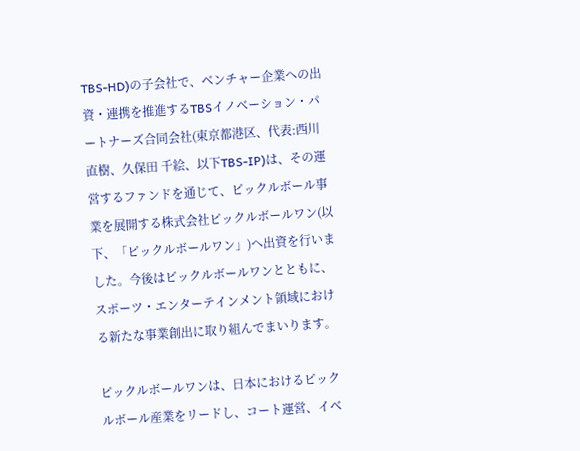TBS-HD)の子会社で、ベンチャー企業への出資・連携を推進するTBSイノベーション・パートナーズ合同会社(東京都港区、代表:西川 直樹、久保田 千絵、以下TBS-IP)は、その運営するファンドを通じて、ピックルボール事業を展開する株式会社ピックルボールワン(以下、「ピックルボールワン」)へ出資を行いました。今後はピックルボールワンとともに、スポーツ・エンターテインメント領域における新たな事業創出に取り組んでまいります。

ピックルボールワンは、日本におけるピックルボール産業をリードし、コート運営、イベ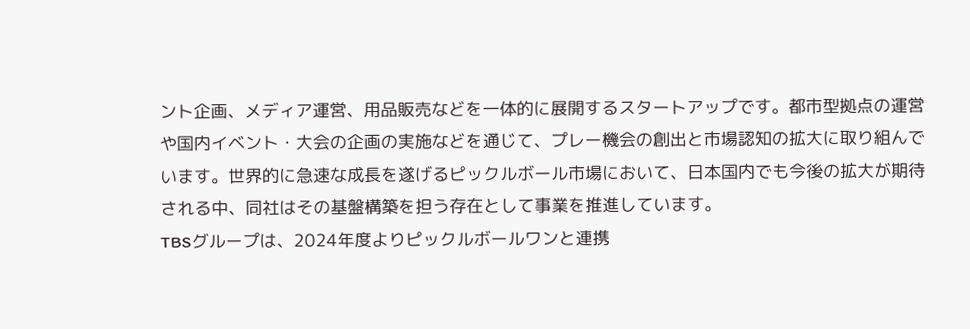ント企画、メディア運営、用品販売などを一体的に展開するスタートアップです。都市型拠点の運営や国内イベント・大会の企画の実施などを通じて、プレー機会の創出と市場認知の拡大に取り組んでいます。世界的に急速な成長を遂げるピックルボール市場において、日本国内でも今後の拡大が期待される中、同社はその基盤構築を担う存在として事業を推進しています。
TBSグループは、2024年度よりピックルボールワンと連携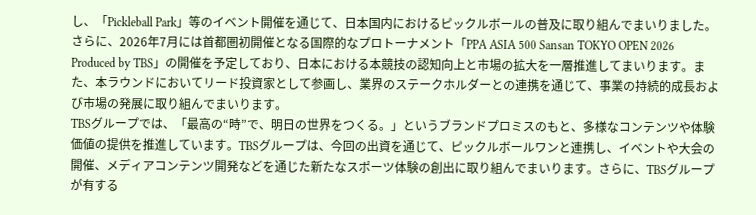し、「Pickleball Park」等のイベント開催を通じて、日本国内におけるピックルボールの普及に取り組んでまいりました。
さらに、2026年7月には首都圏初開催となる国際的なプロトーナメント「PPA ASIA 500 Sansan TOKYO OPEN 2026 Produced by TBS」の開催を予定しており、日本における本競技の認知向上と市場の拡大を一層推進してまいります。また、本ラウンドにおいてリード投資家として参画し、業界のステークホルダーとの連携を通じて、事業の持続的成長および市場の発展に取り組んでまいります。
TBSグループでは、「最高の“時”で、明日の世界をつくる。」というブランドプロミスのもと、多様なコンテンツや体験価値の提供を推進しています。TBSグループは、今回の出資を通じて、ピックルボールワンと連携し、イベントや大会の開催、メディアコンテンツ開発などを通じた新たなスポーツ体験の創出に取り組んでまいります。さらに、TBSグループが有する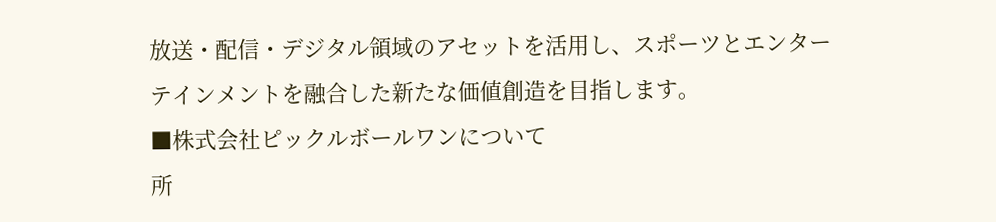放送・配信・デジタル領域のアセットを活用し、スポーツとエンターテインメントを融合した新たな価値創造を目指します。
■株式会社ピックルボールワンについて
所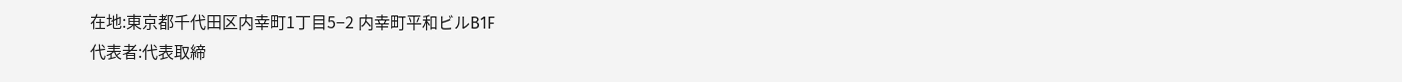在地:東京都千代田区内幸町1丁目5−2 内幸町平和ビルB1F
代表者:代表取締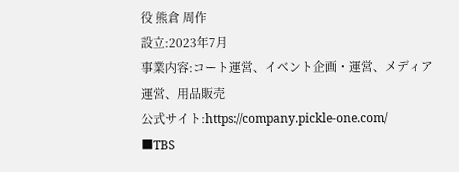役 熊倉 周作
設立:2023年7月
事業内容:コート運営、イベント企画・運営、メディア運営、用品販売
公式サイト:https://company.pickle-one.com/
■TBS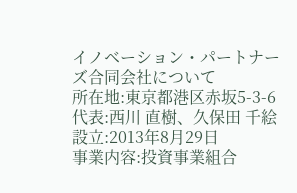イノベーション・パートナーズ合同会社について
所在地:東京都港区赤坂5-3-6
代表:西川 直樹、久保田 千絵
設立:2013年8月29日
事業内容:投資事業組合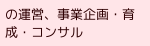の運営、事業企画・育成・コンサル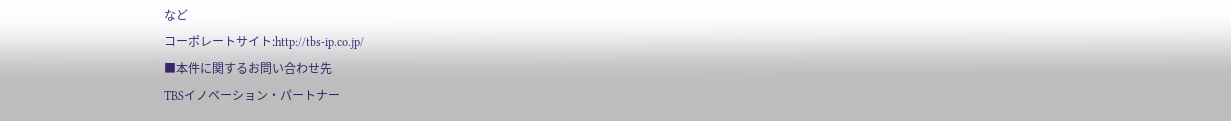など
コーポレートサイト:http://tbs-ip.co.jp/
■本件に関するお問い合わせ先
TBSイノベーション・パートナー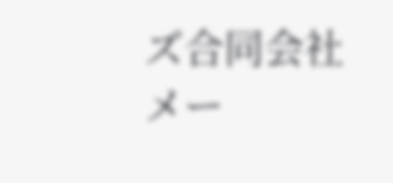ズ合同会社
メー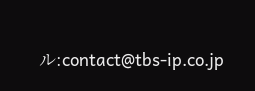ル:contact@tbs-ip.co.jp